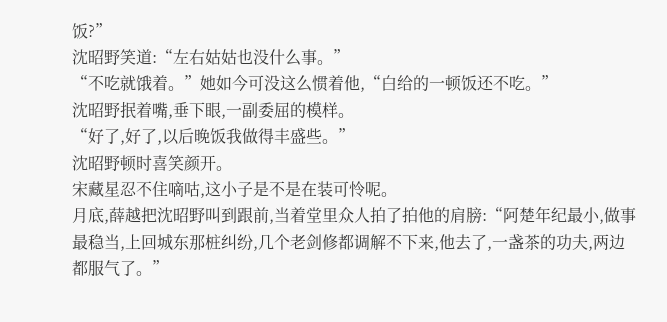饭?”
沈昭野笑道:“左右姑姑也没什么事。”
“不吃就饿着。”她如今可没这么惯着他,“白给的一顿饭还不吃。”
沈昭野抿着嘴,垂下眼,一副委屈的模样。
“好了,好了,以后晚饭我做得丰盛些。”
沈昭野顿时喜笑颜开。
宋藏星忍不住嘀咕,这小子是不是在装可怜呢。
月底,薛越把沈昭野叫到跟前,当着堂里众人拍了拍他的肩膀:“阿楚年纪最小,做事最稳当,上回城东那桩纠纷,几个老剑修都调解不下来,他去了,一盏茶的功夫,两边都服气了。”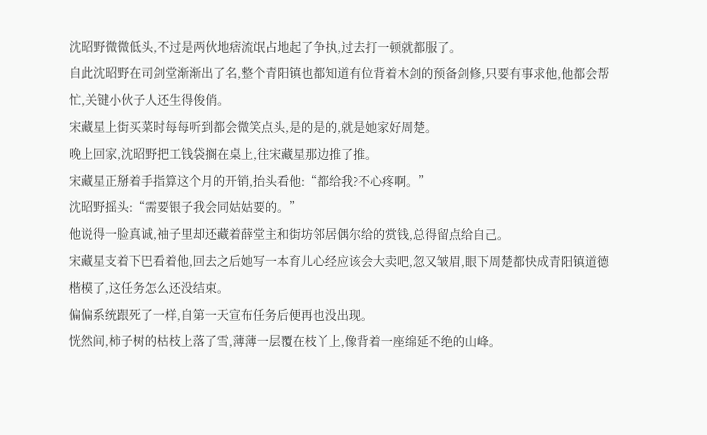沈昭野微微低头,不过是两伙地痞流氓占地起了争执,过去打一顿就都服了。
自此沈昭野在司剑堂渐渐出了名,整个青阳镇也都知道有位背着木剑的预备剑修,只要有事求他,他都会帮忙,关键小伙子人还生得俊俏。
宋藏星上街买菜时每每听到都会微笑点头,是的是的,就是她家好周楚。
晚上回家,沈昭野把工钱袋搁在桌上,往宋藏星那边推了推。
宋藏星正掰着手指算这个月的开销,抬头看他:“都给我?不心疼啊。”
沈昭野摇头:“需要银子我会同姑姑要的。”
他说得一脸真诚,袖子里却还藏着薛堂主和街坊邻居偶尔给的赏钱,总得留点给自己。
宋藏星支着下巴看着他,回去之后她写一本育儿心经应该会大卖吧,忽又皱眉,眼下周楚都快成青阳镇道德楷模了,这任务怎么还没结束。
偏偏系统跟死了一样,自第一天宣布任务后便再也没出现。
恍然间,柿子树的枯枝上落了雪,薄薄一层覆在枝丫上,像背着一座绵延不绝的山峰。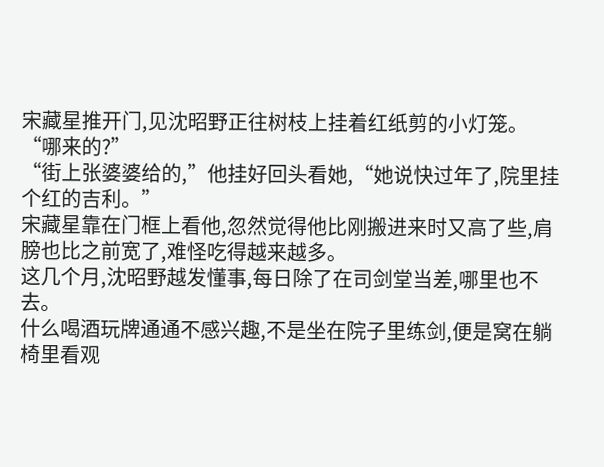宋藏星推开门,见沈昭野正往树枝上挂着红纸剪的小灯笼。
“哪来的?”
“街上张婆婆给的,”他挂好回头看她,“她说快过年了,院里挂个红的吉利。”
宋藏星靠在门框上看他,忽然觉得他比刚搬进来时又高了些,肩膀也比之前宽了,难怪吃得越来越多。
这几个月,沈昭野越发懂事,每日除了在司剑堂当差,哪里也不去。
什么喝酒玩牌通通不感兴趣,不是坐在院子里练剑,便是窝在躺椅里看观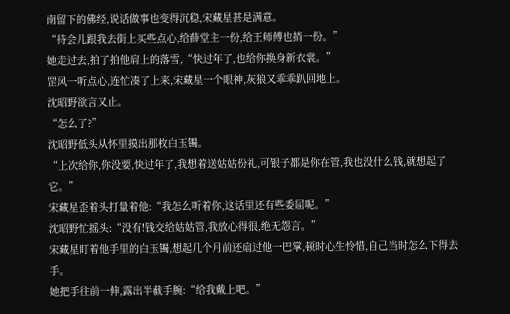南留下的佛经,说话做事也变得沉稳,宋藏星甚是满意。
“待会儿跟我去街上买些点心,给薛堂主一份,给王师傅也捎一份。”
她走过去,拍了拍他肩上的落雪,“快过年了,也给你换身新衣裳。”
罡风一听点心,连忙凑了上来,宋藏星一个眼神,灰狼又乖乖趴回地上。
沈昭野欲言又止。
“怎么了?”
沈昭野低头从怀里摸出那枚白玉镯。
“上次给你,你没要,快过年了,我想着送姑姑份礼,可银子都是你在管,我也没什么钱,就想起了它。”
宋藏星歪着头打量着他:“我怎么听着你,这话里还有些委屈呢。”
沈昭野忙摇头:“没有!钱交给姑姑管,我放心得很,绝无怨言。”
宋藏星盯着他手里的白玉镯,想起几个月前还扇过他一巴掌,顿时心生怜惜,自己当时怎么下得去手。
她把手往前一伸,露出半截手腕:“给我戴上吧。”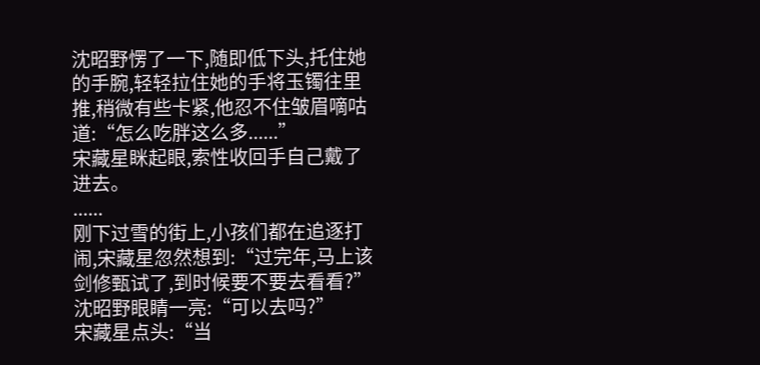沈昭野愣了一下,随即低下头,托住她的手腕,轻轻拉住她的手将玉镯往里推,稍微有些卡紧,他忍不住皱眉嘀咕道:“怎么吃胖这么多......”
宋藏星眯起眼,索性收回手自己戴了进去。
......
刚下过雪的街上,小孩们都在追逐打闹,宋藏星忽然想到:“过完年,马上该剑修甄试了,到时候要不要去看看?”
沈昭野眼睛一亮:“可以去吗?”
宋藏星点头:“当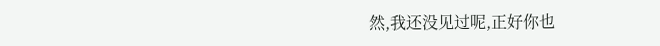然,我还没见过呢,正好你也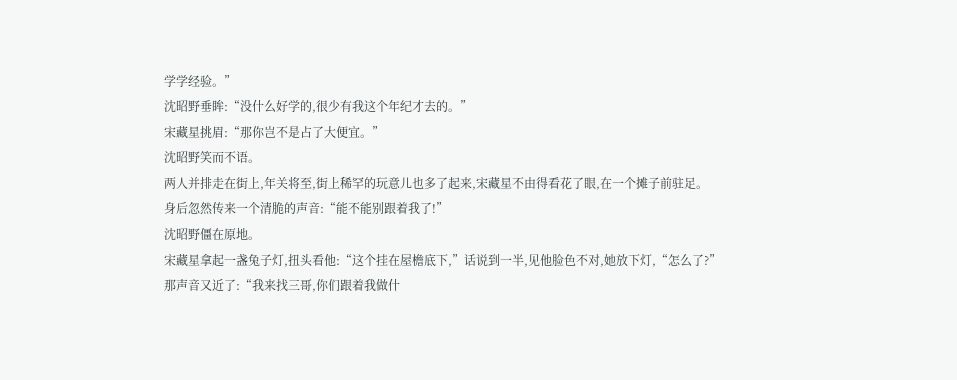学学经验。”
沈昭野垂眸:“没什么好学的,很少有我这个年纪才去的。”
宋藏星挑眉:“那你岂不是占了大便宜。”
沈昭野笑而不语。
两人并排走在街上,年关将至,街上稀罕的玩意儿也多了起来,宋藏星不由得看花了眼,在一个摊子前驻足。
身后忽然传来一个清脆的声音:“能不能别跟着我了!”
沈昭野僵在原地。
宋藏星拿起一盏兔子灯,扭头看他:“这个挂在屋檐底下,”话说到一半,见他脸色不对,她放下灯,“怎么了?”
那声音又近了:“我来找三哥,你们跟着我做什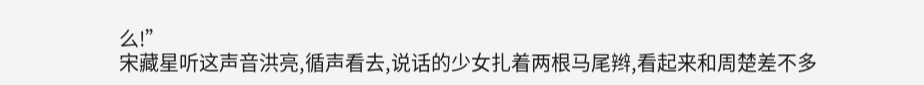么!”
宋藏星听这声音洪亮,循声看去,说话的少女扎着两根马尾辫,看起来和周楚差不多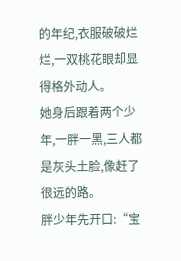的年纪,衣服破破烂烂,一双桃花眼却显得格外动人。
她身后跟着两个少年,一胖一黑,三人都是灰头土脸,像赶了很远的路。
胖少年先开口:“宝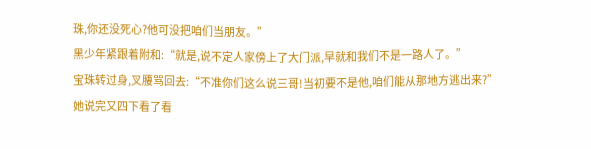珠,你还没死心?他可没把咱们当朋友。”
黑少年紧跟着附和:“就是,说不定人家傍上了大门派,早就和我们不是一路人了。”
宝珠转过身,叉腰骂回去:“不准你们这么说三哥!当初要不是他,咱们能从那地方逃出来?”
她说完又四下看了看